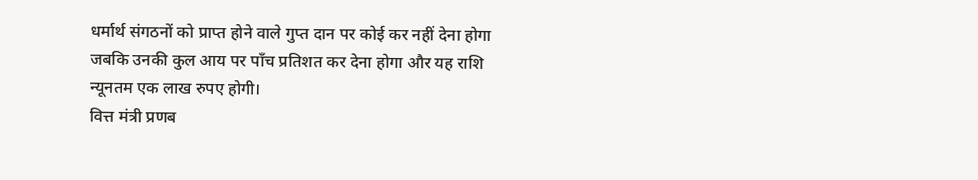धर्मार्थ संगठनों को प्राप्त होने वाले गुप्त दान पर कोई कर नहीं देना होगा जबकि उनकी कुल आय पर पाँच प्रतिशत कर देना होगा और यह राशि न्यूनतम एक लाख रुपए होगी।
वित्त मंत्री प्रणब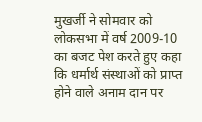मुखर्जी ने सोमवार को लोकसभा में वर्ष 2009-10 का बजट पेश करते हुए कहा कि धर्मार्थ संस्थाओं को प्राप्त होने वाले अनाम दान पर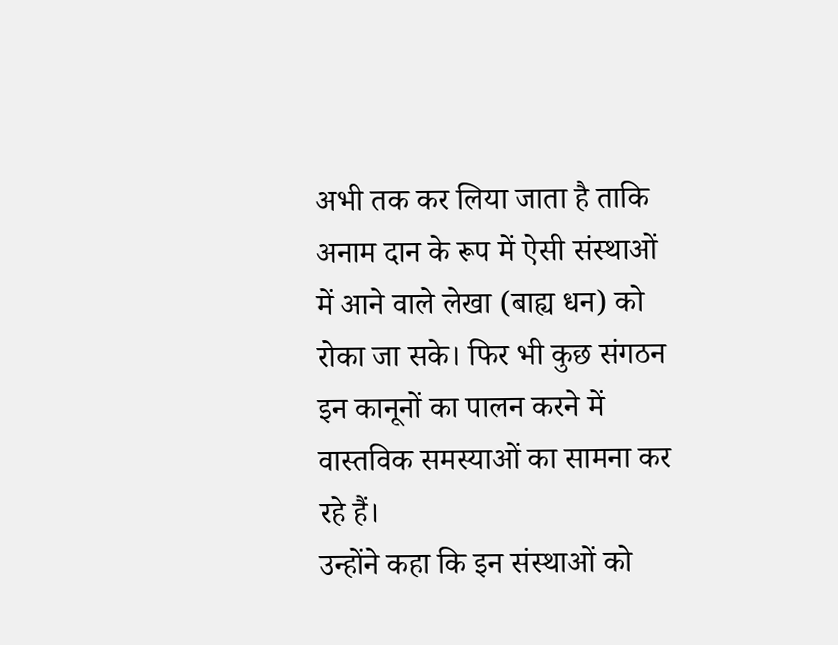अभी तक कर लिया जाता है ताकि अनाम दान के रूप में ऐसी संस्थाओं में आने वाले लेखा (बाह्य धन) को रोका जा सके। फिर भी कुछ संगठन इन कानूनों का पालन करने में वास्तविक समस्याओं का सामना कर रहे हैं।
उन्होंने कहा कि इन संस्थाओं को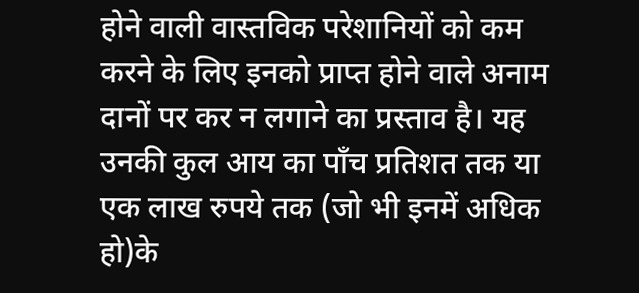होने वाली वास्तविक परेशानियों को कम करने के लिए इनको प्राप्त होने वाले अनाम दानों पर कर न लगाने का प्रस्ताव है। यह उनकी कुल आय का पाँच प्रतिशत तक या एक लाख रुपये तक (जो भी इनमें अधिक हो)के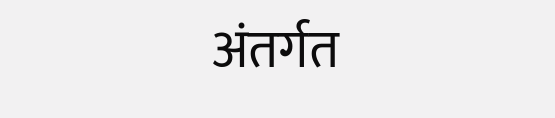अंतर्गत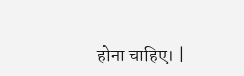होना चाहिए। |